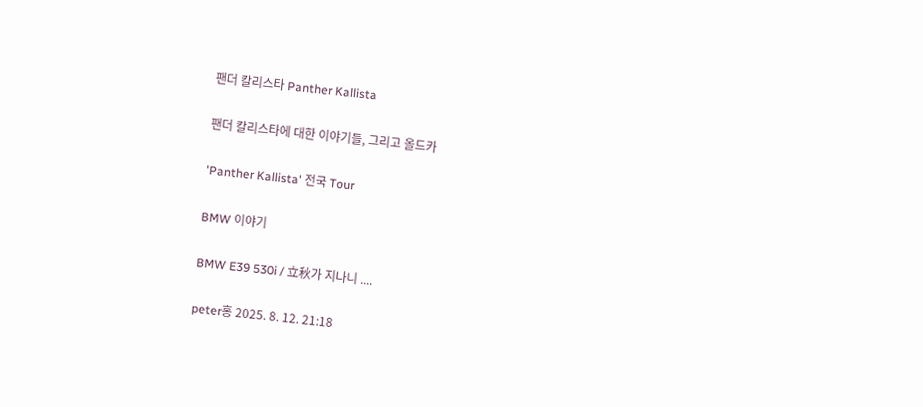팬더 칼리스타 Panther Kallista

팬더 칼리스타에 대한 이야기들, 그리고 올드카

'Panther Kallista' 전국 Tour

BMW 이야기

BMW E39 530i / 立秋가 지나니 ....

peter홍 2025. 8. 12. 21:18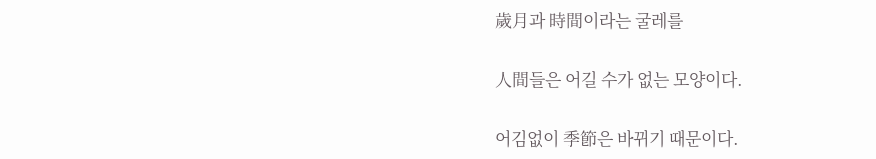歲月과 時間이라는 굴레를

人間들은 어길 수가 없는 모양이다.

어김없이 季節은 바뀌기 때문이다.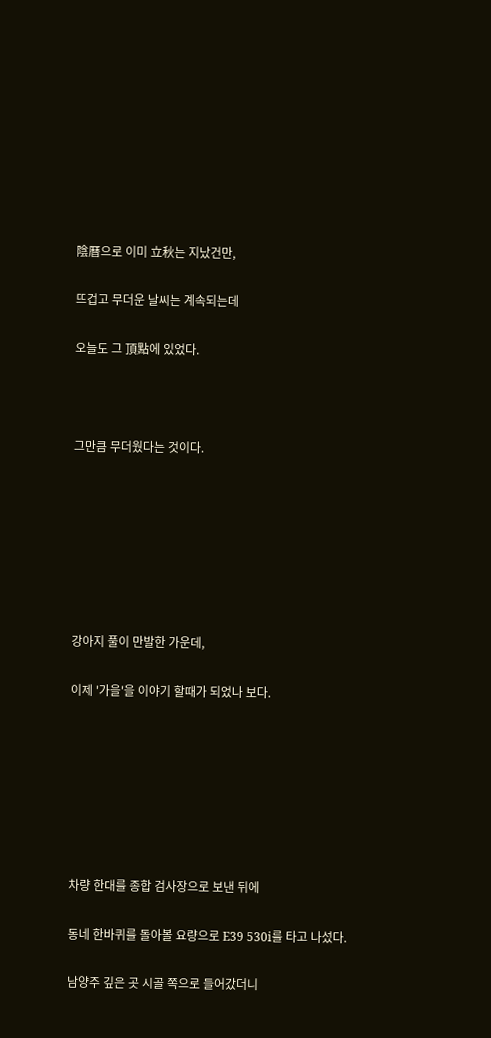陰曆으로 이미 立秋는 지났건만,

뜨겁고 무더운 날씨는 계속되는데

오늘도 그 頂點에 있었다.



그만큼 무더웠다는 것이다.







강아지 풀이 만발한 가운데,

이제 '가을'을 이야기 할때가 되었나 보다.







차량 한대를 종합 검사장으로 보낸 뒤에

동네 한바퀴를 돌아볼 요량으로 E39 530i를 타고 나섰다.

남양주 깊은 곳 시골 쪽으로 들어갔더니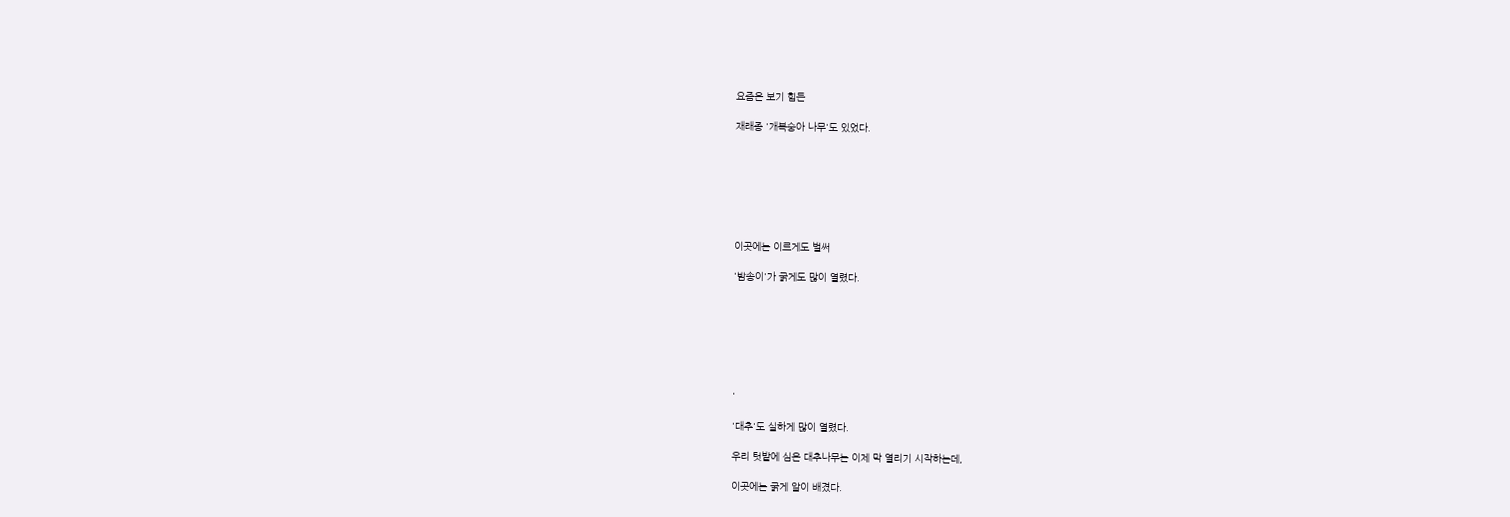요즘은 보기 힘든

재래종 '개복숭아 나무'도 있었다.







이곳에는 이르게도 벌써

'밤송이'가 굵게도 많이 열렸다.







'

'대추'도 실하게 많이 열렸다.

우리 텃밭에 심은 대추나무는 이제 막 열리기 시작하는데,

이곳에는 굵게 알이 배겼다.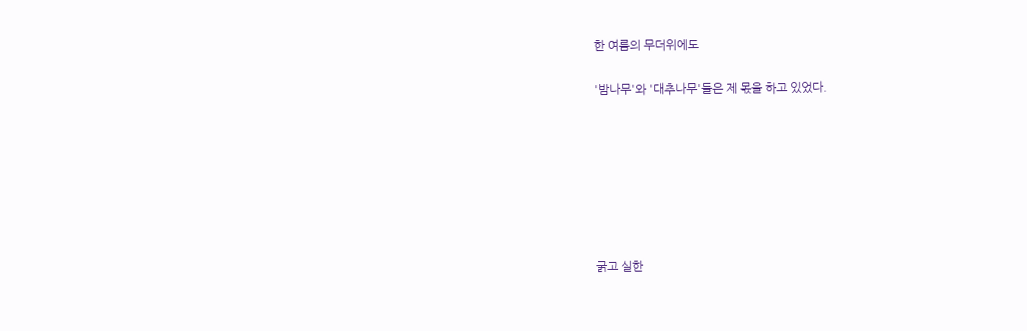한 여름의 무더위에도

'밤나무'와 '대추나무'들은 제 몫을 하고 있었다.







굵고 실한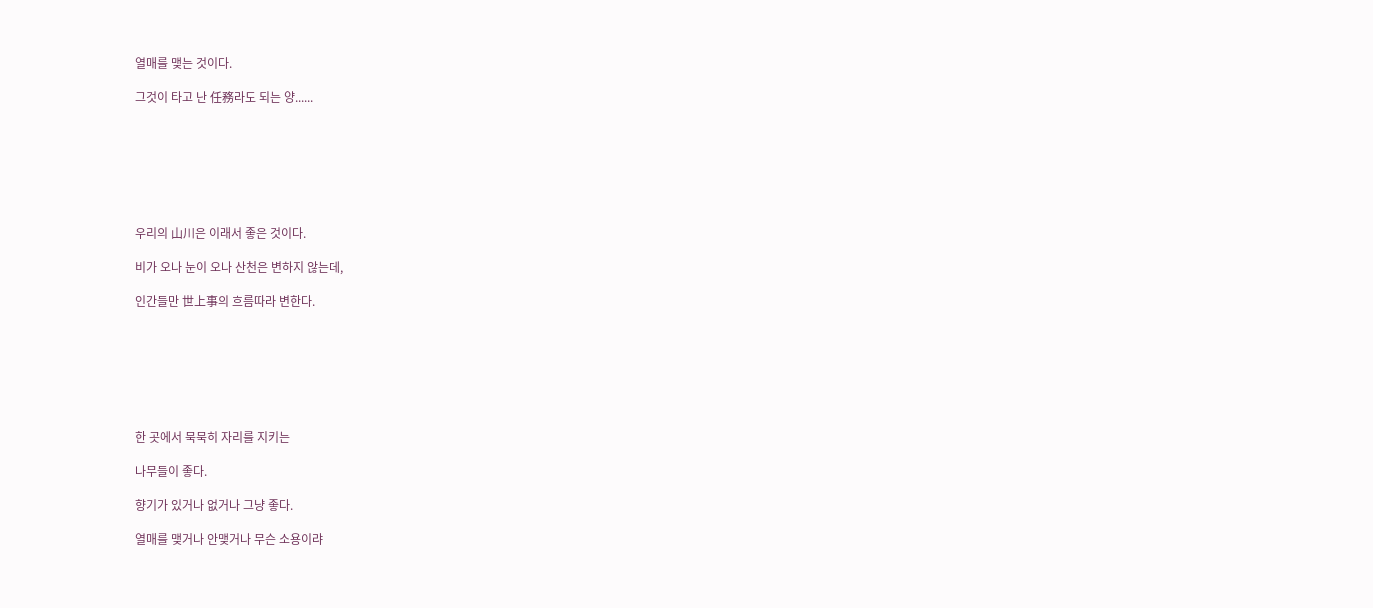열매를 맺는 것이다.

그것이 타고 난 任務라도 되는 양......







우리의 山川은 이래서 좋은 것이다.

비가 오나 눈이 오나 산천은 변하지 않는데,

인간들만 世上事의 흐름따라 변한다.







한 곳에서 묵묵히 자리를 지키는

나무들이 좋다.

향기가 있거나 없거나 그냥 좋다.

열매를 맺거나 안맺거나 무슨 소용이랴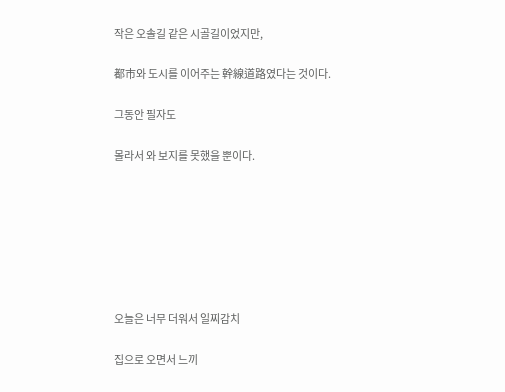작은 오솔길 같은 시골길이었지만,

都市와 도시를 이어주는 幹線道路였다는 것이다.

그동안 필자도

몰라서 와 보지를 못했을 뿐이다.







오늘은 너무 더워서 일찌감치

집으로 오면서 느끼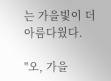는 가을빛이 더 아름다웠다.

"오, 가을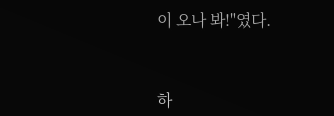이 오나 봐!"였다.



하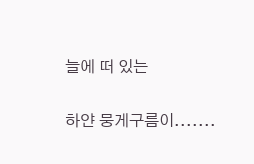늘에 떠 있는

하얀 뭉게구름이.......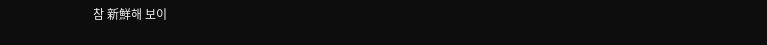참 新鮮해 보이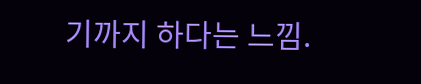기까지 하다는 느낌.